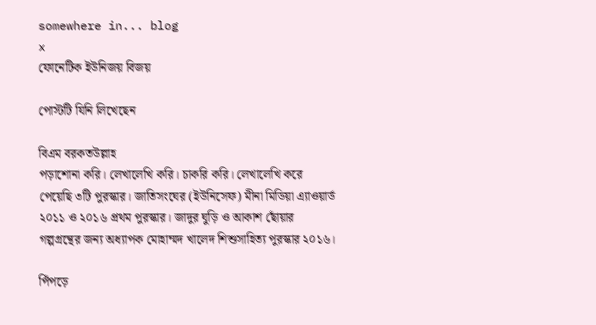somewhere in... blog
x
ফোনেটিক ইউনিজয় বিজয়

পোস্টটি যিনি লিখেছেন

বিএম বরকতউল্লাহ
পড়াশোনা করি। লেখালেখি করি। চাকরি করি। লেখালেখি করে পেয়েছি ৩টি পুরস্কার। জাতিসংঘের (ইউনিসেফ) মীনা মিডিয়া এ্যাওয়ার্ড ২০১১ ও ২০১৬ প্রথম পুরস্কার। জাদুর ঘুড়ি ও আকাশ ছোঁয়ার গল্পগ্রন্থের জন্য অধ্যাপক মোহাম্মদ খালেদ শিশুসাহিত্য পুরস্কার ২০১৬।

পিঁপড়ে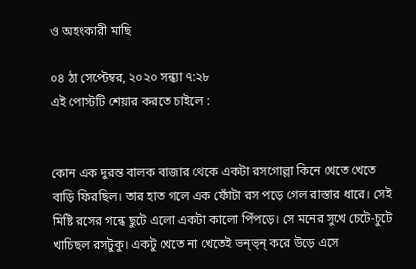ও অহংকারী মাছি

০৪ ঠা সেপ্টেম্বর, ২০২০ সন্ধ্যা ৭:২৮
এই পোস্টটি শেয়ার করতে চাইলে :


কোন এক দুরন্ত বালক বাজার থেকে একটা রসগোল্লা কিনে খেতে খেতে বাড়ি ফিরছিল। তার হাত গলে এক ফোঁটা রস পড়ে গেল রাস্তার ধারে। সেই মিষ্টি রসের গন্ধে ছুটে এলো একটা কালো পিঁপড়ে। সে মনের সুখে চেটে-চুটে খাচিছল রসটুকু। একটু খেতে না খেতেই ভন্ভ্ন্ করে উড়ে এসে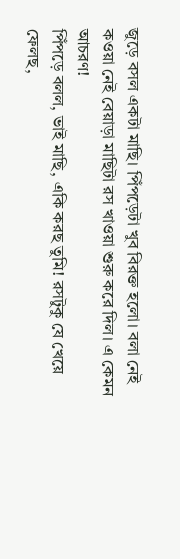জুড়ে বসল একটা মাছি। পিঁপড়েটা খুব বিরক্ত হলো। বলা নেই কওয়া নেই বেয়াড়া মাছিটা রস খাওয়া শুরু করে দিল। এ কেমন আচরণ!
পিঁপড়ে বলল, ভাই মাছি, একি করছ তুমি! রসটুকু যে খেয়ে ফেলছ,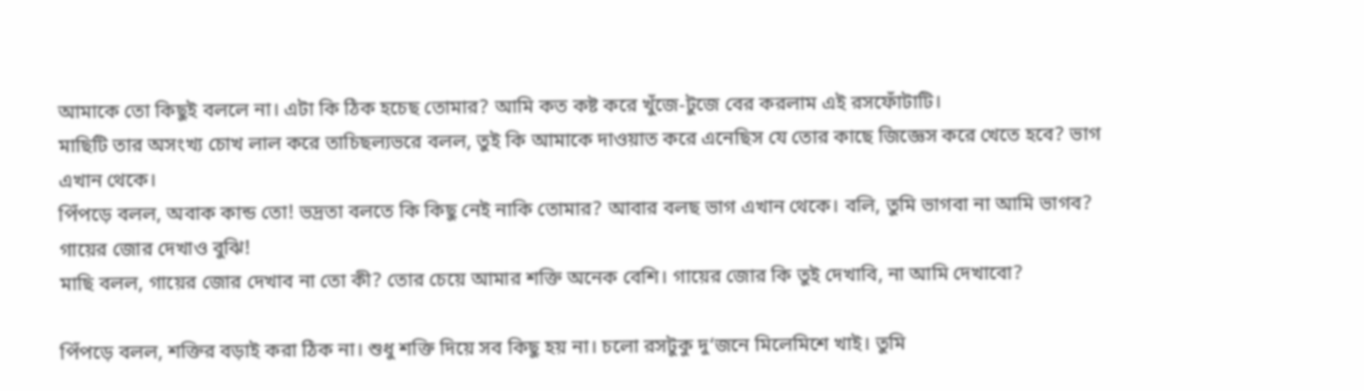আমাকে তো কিছুই বললে না। এটা কি ঠিক হচেছ তোমার? আমি কত কষ্ট করে খুঁজে-টুজে বের করলাম এই রসফোঁটাটি।
মাছিটি তার অসংখ্য চোখ লাল করে তাচিছল্যভরে বলল, তুই কি আমাকে দাওয়াত করে এনেছিস যে তোর কাছে জিজ্ঞেস করে খেতে হবে? ভাগ এখান থেকে।
পিঁপড়ে বলল, অবাক কান্ড তো! ভদ্রতা বলতে কি কিছু নেই নাকি তোমার? আবার বলছ ভাগ এখান থেকে। বলি, তুমি ভাগবা না আমি ভাগব? গায়ের জোর দেখাও বুঝি!
মাছি বলল, গায়ের জোর দেখাব না তো কী? তোর চেয়ে আমার শক্তি অনেক বেশি। গায়ের জোর কি তুই দেখাবি, না আমি দেখাবো?

পিঁপড়ে বলল, শক্তির বড়াই করা ঠিক না। শুধু শক্তি দিয়ে সব কিছু হয় না। চলো রসটুকু দু‘জনে মিলেমিশে খাই। তুমি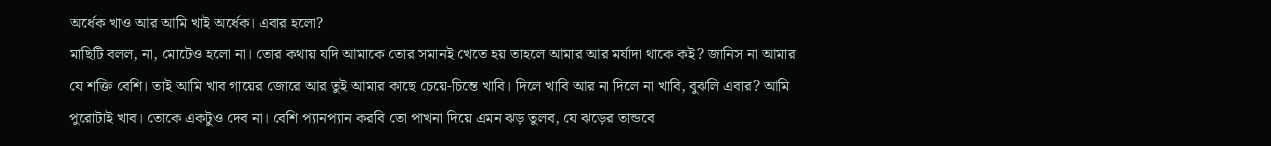অর্ধেক খাও আর আমি খাই অর্ধেক। এবার হলো?
মাছিটি বলল, না, মোটেও হলো না। তোর কথায় যদি আমাকে তোর সমানই খেতে হয় তাহলে আমার আর মর্যাদা থাকে কই? জানিস না আমার যে শক্তি বেশি। তাই আমি খাব গায়ের জোরে আর তুই আমার কাছে চেয়ে-চিন্তে খাবি। দিলে খাবি আর না দিলে না খাবি, বুঝলি এবার? আমি পুরোটাই খাব। তোকে একটুও দেব না। বেশি প্যানপ্যান করবি তো পাখনা দিয়ে এমন ঝড় তুলব, যে ঝড়ের তান্ডবে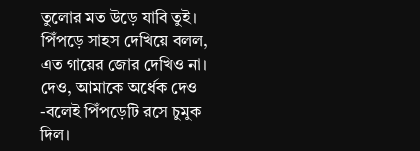তুলোর মত উড়ে যাবি তুই।
পিঁপড়ে সাহস দেখিয়ে বলল, এত গায়ের জোর দেখিও না। দেও, আমাকে অর্ধেক দেও -বলেই পিঁপড়েটি রসে চুমুক দিল।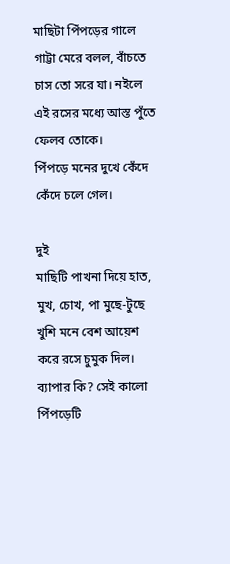মাছিটা পিঁপড়ের গালে গাট্টা মেরে বলল, বাঁচতে চাস তো সরে যা। নইলে এই রসের মধ্যে আস্ত পুঁতে ফেলব তোকে।
পিঁপড়ে মনের দুখে কেঁদে কেঁদে চলে গেল।

দুই
মাছিটি পাখনা দিয়ে হাত, মুখ, চোখ, পা মুছে-টুছে খুশি মনে বেশ আয়েশ করে রসে চুমুক দিল।
ব্যাপার কি? সেই কালো পিঁপড়েটি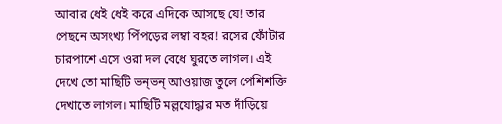আবার ধেই ধেই করে এদিকে আসছে যে! তার পেছনে অসংখ্য পিঁপড়ের লম্বা বহর! রসের ফোঁটার চারপাশে এসে ওরা দল বেধে ঘুরতে লাগল। এই দেখে তো মাছিটি ভন্ভন্ আওয়াজ তুলে পেশিশক্তি দেখাতে লাগল। মাছিটি মল্লযোদ্ধার মত দাঁড়িয়ে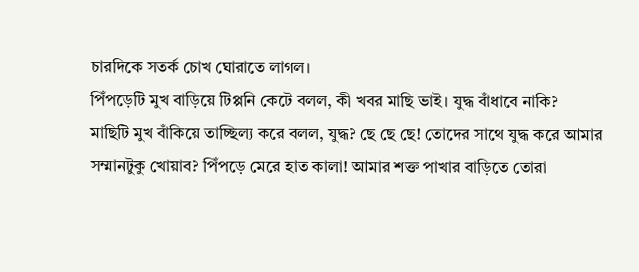চারদিকে সতর্ক চোখ ঘোরাতে লাগল।
পিঁপড়েটি মুখ বাড়িয়ে টিপ্পনি কেটে বলল, কী খবর মাছি ভাই। যুদ্ধ বাঁধাবে নাকি?
মাছিটি মুখ বাঁকিয়ে তাচ্ছিল্য করে বলল, যুদ্ধ? ছে ছে ছে! তোদের সাথে যুদ্ধ করে আমার সম্মানটুকু খোয়াব? পিঁপড়ে মেরে হাত কালা! আমার শক্ত পাখার বাড়িতে তোরা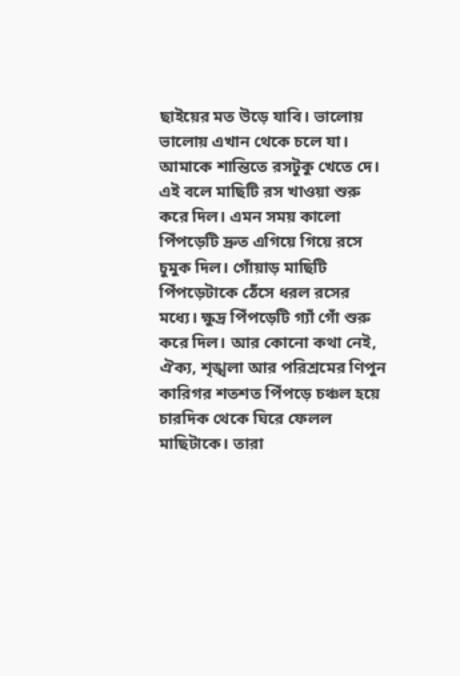ছাইয়ের মত উড়ে যাবি। ভালোয় ভালোয় এখান থেকে চলে যা। আমাকে শান্তিতে রসটুকু খেতে দে। এই বলে মাছিটি রস খাওয়া শুরু করে দিল। এমন সময় কালো পিঁপড়েটি দ্রুত এগিয়ে গিয়ে রসে চুমুক দিল। গোঁয়াড় মাছিটি পিঁপড়েটাকে ঠেঁসে ধরল রসের মধ্যে। ক্ষুদ্র পিঁপড়েটি গ্যাঁ গোঁ শুরু করে দিল। আর কোনো কথা নেই, ঐক্য, শৃঙ্খলা আর পরিশ্রমের ণিপুন কারিগর শতশত পিঁপড়ে চঞ্চল হয়ে চারদিক থেকে ঘিরে ফেলল মাছিটাকে। তারা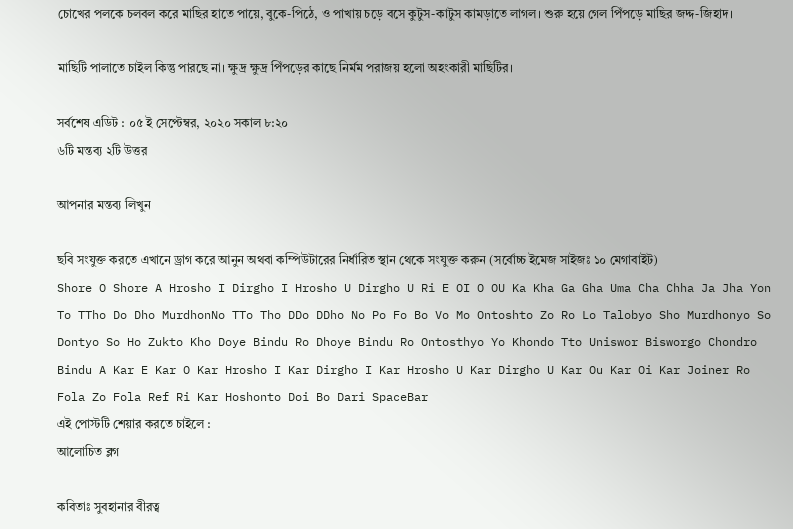চোখের পলকে চলবল করে মাছির হাতে পায়ে, বুকে-পিঠে, ও পাখায় চড়ে বসে কুটুস-কাটুস কামড়াতে লাগল। শুরু হয়ে গেল পিঁপড়ে মাছির জদ্দ-জিহাদ।

মাছিটি পালাতে চাইল কিন্তু পারছে না। ক্ষুদ্র ক্ষুদ্র পিঁপড়ের কাছে নির্মম পরাজয় হলো অহংকারী মাছিটির।

সর্বশেষ এডিট : ০৫ ই সেপ্টেম্বর, ২০২০ সকাল ৮:২০
৬টি মন্তব্য ২টি উত্তর

আপনার মন্তব্য লিখুন

ছবি সংযুক্ত করতে এখানে ড্রাগ করে আনুন অথবা কম্পিউটারের নির্ধারিত স্থান থেকে সংযুক্ত করুন (সর্বোচ্চ ইমেজ সাইজঃ ১০ মেগাবাইট)
Shore O Shore A Hrosho I Dirgho I Hrosho U Dirgho U Ri E OI O OU Ka Kha Ga Gha Uma Cha Chha Ja Jha Yon To TTho Do Dho MurdhonNo TTo Tho DDo DDho No Po Fo Bo Vo Mo Ontoshto Zo Ro Lo Talobyo Sho Murdhonyo So Dontyo So Ho Zukto Kho Doye Bindu Ro Dhoye Bindu Ro Ontosthyo Yo Khondo Tto Uniswor Bisworgo Chondro Bindu A Kar E Kar O Kar Hrosho I Kar Dirgho I Kar Hrosho U Kar Dirgho U Kar Ou Kar Oi Kar Joiner Ro Fola Zo Fola Ref Ri Kar Hoshonto Doi Bo Dari SpaceBar
এই পোস্টটি শেয়ার করতে চাইলে :
আলোচিত ব্লগ

কবিতাঃ সুবহানার বীরত্ব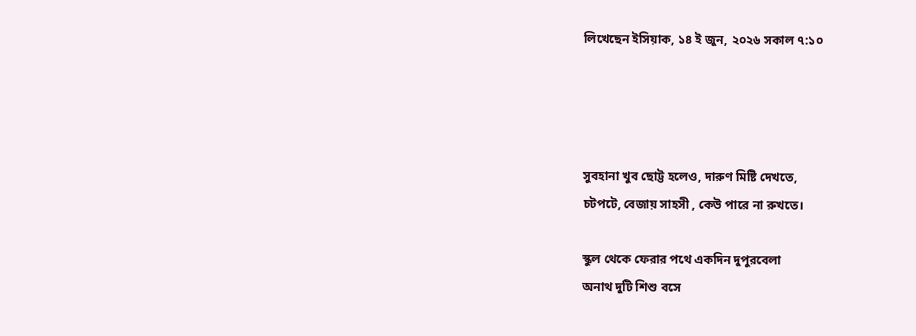লিখেছেন ইসিয়াক, ১৪ ই জুন, ২০২৬ সকাল ৭:১০




সুবহানা খুব ছোট্ট হলেও, দারুণ মিষ্টি দেখতে,
চটপটে, বেজায় সাহসী , কেউ পারে না রুখতে।

স্কুল থেকে ফেরার পথে একদিন দুপুরবেলা
অনাথ দুটি শিশু বসে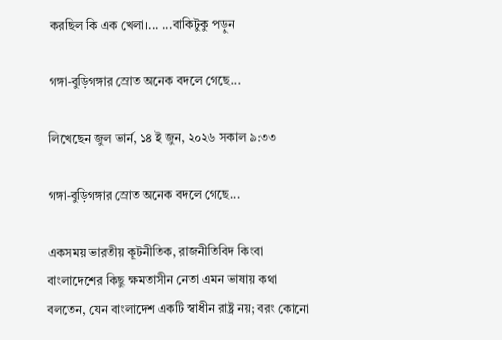করছিল কি এক খেলা।... ...বাকিটুকু পড়ুন

গঙ্গা-বুড়িগঙ্গার স্রোত অনেক বদলে গেছে...

লিখেছেন জুল ভার্ন, ১৪ ই জুন, ২০২৬ সকাল ৯:৩৩

গঙ্গা-বুড়িগঙ্গার স্রোত অনেক বদলে গেছে...

একসময় ভারতীয় কূটনীতিক, রাজনীতিবিদ কিংবা বাংলাদেশের কিছু ক্ষমতাসীন নেতা এমন ভাষায় কথা বলতেন, যেন বাংলাদেশ একটি স্বাধীন রাষ্ট্র নয়; বরং কোনো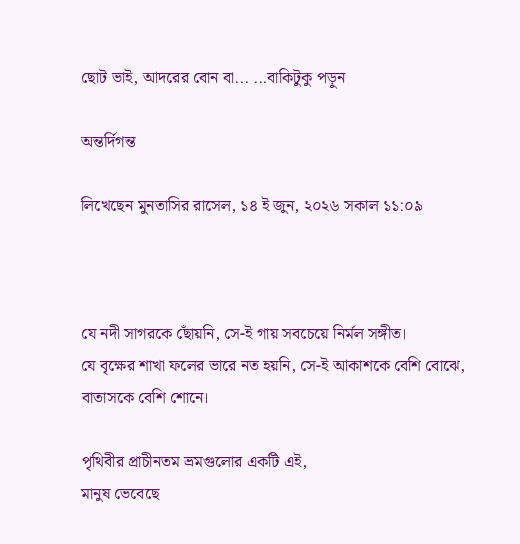ছোট ভাই, আদরের বোন বা... ...বাকিটুকু পড়ুন

অন্তর্দিগন্ত

লিখেছেন মুনতাসির রাসেল, ১৪ ই জুন, ২০২৬ সকাল ১১:০৯



যে নদী সাগরকে ছোঁয়নি, সে-ই গায় সবচেয়ে নির্মল সঙ্গীত।
যে বৃক্ষের শাখা ফলের ভারে নত হয়নি, সে-ই আকাশকে বেশি বোঝে, বাতাসকে বেশি শোনে।

পৃথিবীর প্রাচীনতম ভ্রমগুলোর একটি এই,
মানুষ ভেবেছে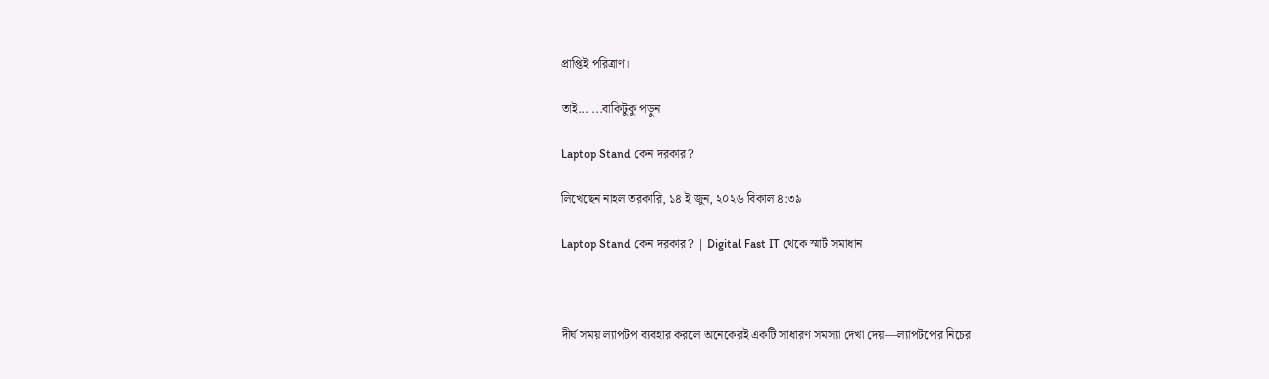প্রাপ্তিই পরিত্রাণ।

তাই... ...বাকিটুকু পড়ুন

Laptop Stand কেন দরকার?

লিখেছেন নাহল তরকারি, ১৪ ই জুন, ২০২৬ বিকাল ৪:৩৯

Laptop Stand কেন দরকার? | Digital Fast IT থেকে স্মার্ট সমাধান



দীর্ঘ সময় ল্যাপটপ ব্যবহার করলে অনেকেরই একটি সাধারণ সমস্যা দেখা দেয়—ল্যাপটপের নিচের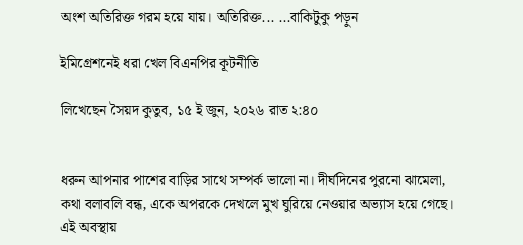অংশ অতিরিক্ত গরম হয়ে যায়। অতিরিক্ত... ...বাকিটুকু পড়ুন

ইমিগ্রেশনেই ধরা খেল বিএনপির কূটনীতি

লিখেছেন সৈয়দ কুতুব, ১৫ ই জুন, ২০২৬ রাত ২:৪০


ধরুন আপনার পাশের বাড়ির সাথে সম্পর্ক ভালো না। দীর্ঘদিনের পুরনো ঝামেলা, কথা বলাবলি বন্ধ, একে অপরকে দেখলে মুখ ঘুরিয়ে নেওয়ার অভ্যাস হয়ে গেছে। এই অবস্থায়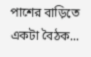পাশের বাড়িতে একটা বৈঠক...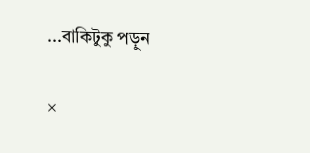...বাকিটুকু পড়ুন

×